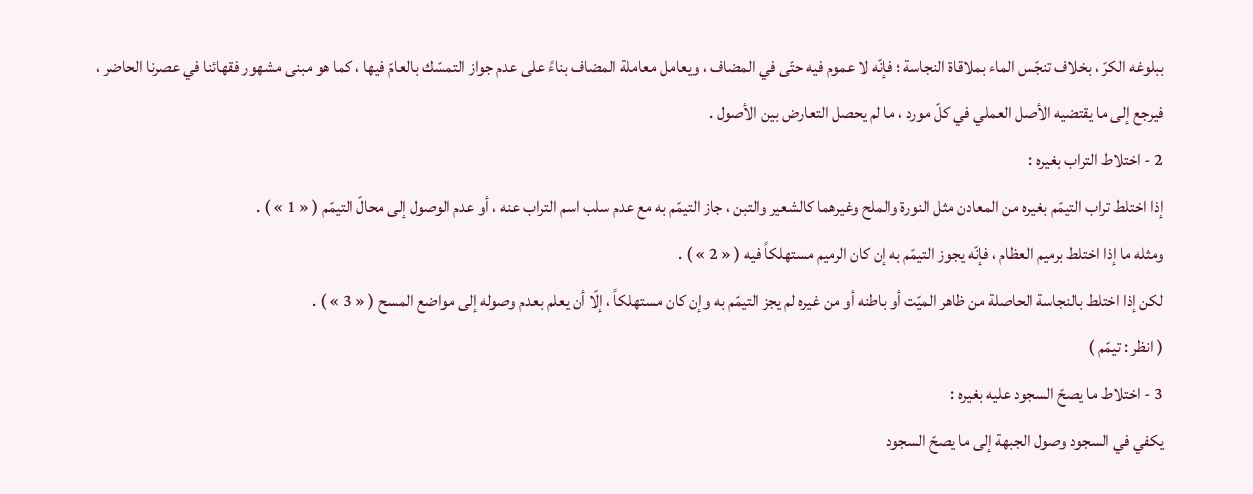ببلوغه الكرّ ، بخلاف تنجّس الماء بملاقاة النجاسة ؛ فإنّه لا عموم فيه حتّى في المضاف ، ويعامل معاملة المضاف بناءً على عدم جواز التمسّك بالعامّ فيها ، كما هو مبنى مشهور فقهائنا في عصرنا الحاضر ، فيرجع إلى ما يقتضيه الأصل العملي في كلّ مورد ، ما لم يحصل التعارض بين الأصول .
2 - اختلاط التراب بغيره :
إذا اختلط تراب التيمّم بغيره من المعادن مثل النورة والملح وغيرهما كالشعير والتبن ، جاز التيمّم به مع عدم سلب اسم التراب عنه ، أو عدم الوصول إلى محالّ التيمّم ( « 1 » ) .
ومثله ما إذا اختلط برميم العظام ، فإنّه يجوز التيمّم به إن كان الرميم مستهلكاً فيه ( « 2 » ) .
لكن إذا اختلط بالنجاسة الحاصلة من ظاهر الميّت أو باطنه أو من غيره لم يجز التيمّم به وإن كان مستهلكاً ، إلّا أن يعلم بعدم وصوله إلى مواضع المسح ( « 3 » ) .
( انظر : تيمّم )
3 - اختلاط ما يصحّ السجود عليه بغيره :
يكفي في السجود وصول الجبهة إلى ما يصحّ السجود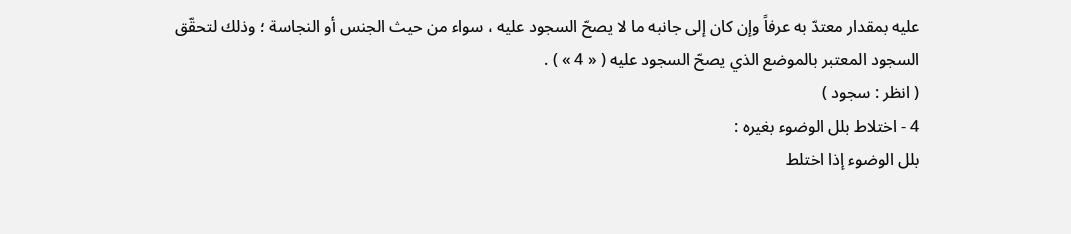عليه بمقدار معتدّ به عرفاً وإن كان إلى جانبه ما لا يصحّ السجود عليه ، سواء من حيث الجنس أو النجاسة ؛ وذلك لتحقّق السجود المعتبر بالموضع الذي يصحّ السجود عليه ( « 4 » ) .
( انظر : سجود )
4 - اختلاط بلل الوضوء بغيره :
بلل الوضوء إذا اختلط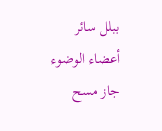ببلل سائر أعضاء الوضوء جاز مسح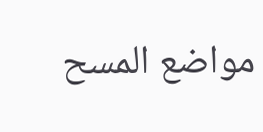مواضع المسح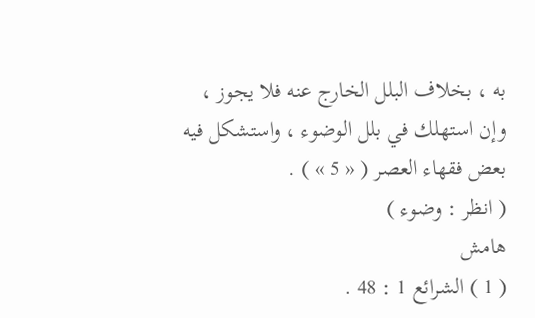به ، بخلاف البلل الخارج عنه فلا يجوز ، وإن استهلك في بلل الوضوء ، واستشكل فيه بعض فقهاء العصر ( « 5 » ) .
( انظر : وضوء )
هامش
( 1 ) الشرائع 1 : 48 .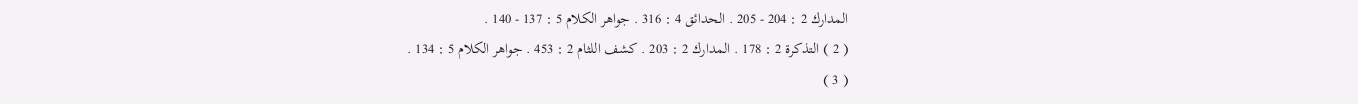المدارك 2 : 204 - 205 . الحدائق 4 : 316 . جواهر الكلام 5 : 137 - 140 .
( 2 ) التذكرة 2 : 178 . المدارك 2 : 203 . كشف اللثام 2 : 453 . جواهر الكلام 5 : 134 .
( 3 )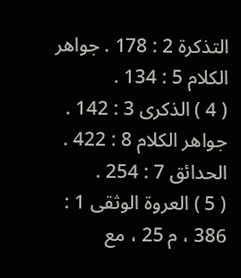التذكرة 2 : 178 . جواهر الكلام 5 : 134 .
( 4 ) الذكرى 3 : 142 . جواهر الكلام 8 : 422 . الحدائق 7 : 254 .
( 5 ) العروة الوثقى 1 : 386 ، م 25 ، مع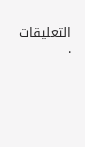التعليقات .